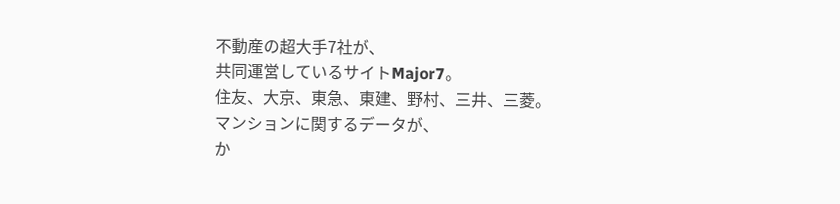不動産の超大手7社が、
共同運営しているサイトMajor7。
住友、大京、東急、東建、野村、三井、三菱。
マンションに関するデータが、
か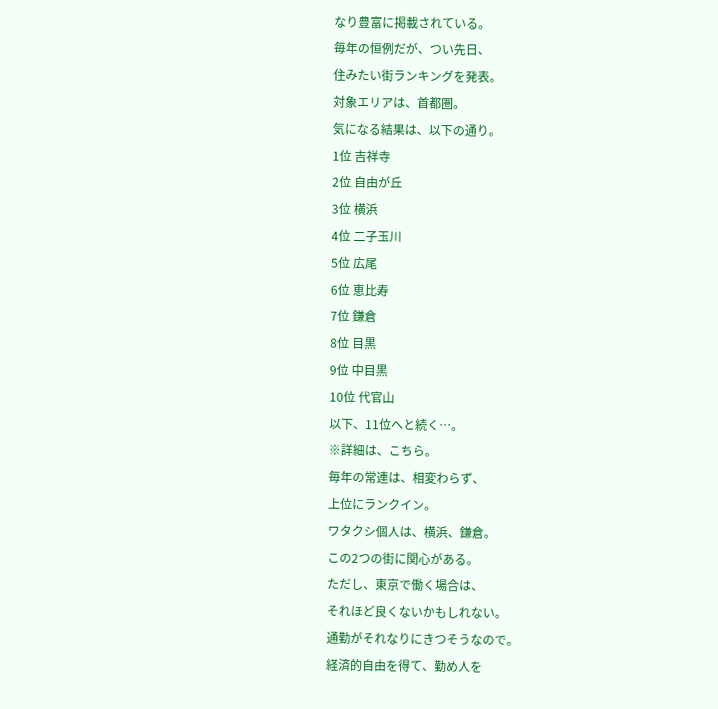なり豊富に掲載されている。
毎年の恒例だが、つい先日、
住みたい街ランキングを発表。
対象エリアは、首都圏。
気になる結果は、以下の通り。
1位 吉祥寺
2位 自由が丘
3位 横浜
4位 二子玉川
5位 広尾
6位 恵比寿
7位 鎌倉
8位 目黒
9位 中目黒
10位 代官山
以下、11位へと続く…。
※詳細は、こちら。
毎年の常連は、相変わらず、
上位にランクイン。
ワタクシ個人は、横浜、鎌倉。
この2つの街に関心がある。
ただし、東京で働く場合は、
それほど良くないかもしれない。
通勤がそれなりにきつそうなので。
経済的自由を得て、勤め人を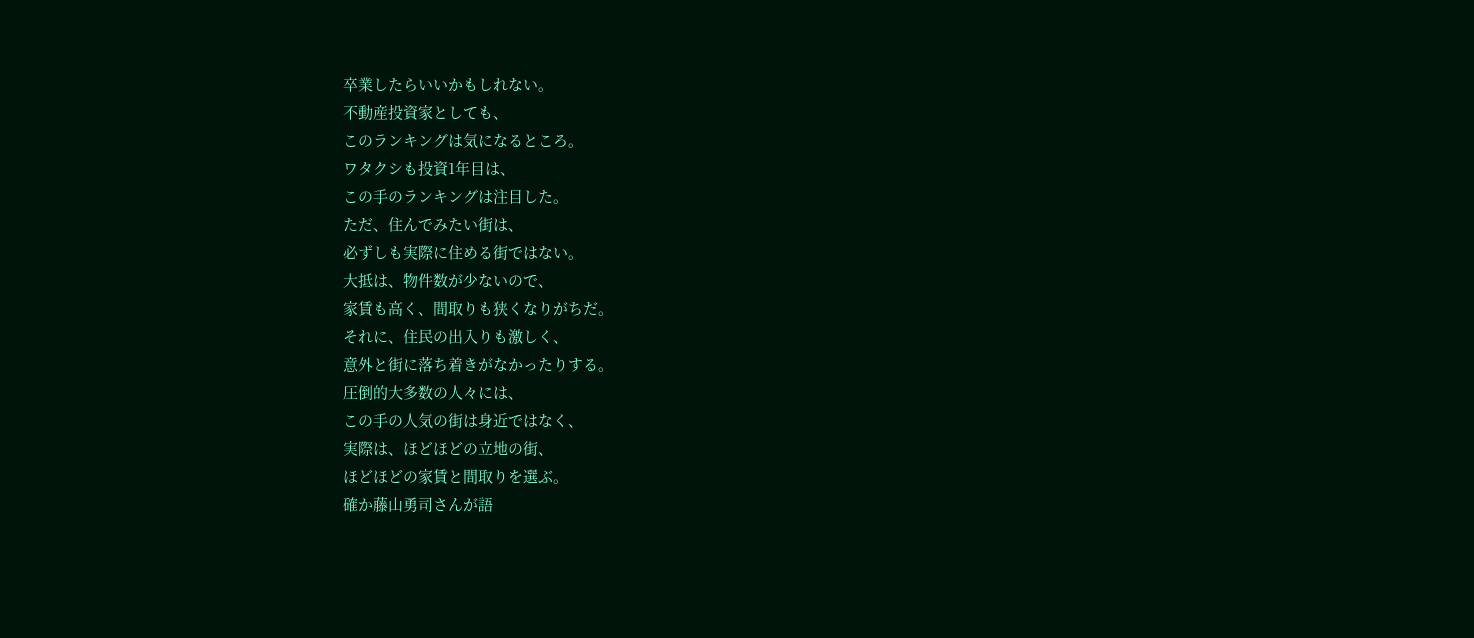卒業したらいいかもしれない。
不動産投資家としても、
このランキングは気になるところ。
ワタクシも投資1年目は、
この手のランキングは注目した。
ただ、住んでみたい街は、
必ずしも実際に住める街ではない。
大抵は、物件数が少ないので、
家賃も高く、間取りも狭くなりがちだ。
それに、住民の出入りも激しく、
意外と街に落ち着きがなかったりする。
圧倒的大多数の人々には、
この手の人気の街は身近ではなく、
実際は、ほどほどの立地の街、
ほどほどの家賃と間取りを選ぶ。
確か藤山勇司さんが語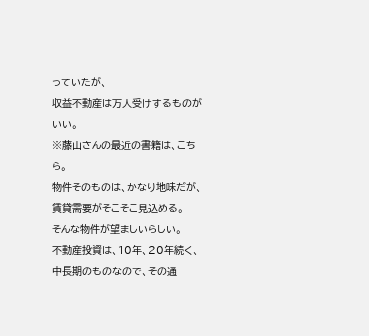っていたが、
収益不動産は万人受けするものがいい。
※藤山さんの最近の書籍は、こちら。
物件そのものは、かなり地味だが、
賃貸需要がそこそこ見込める。
そんな物件が望ましいらしい。
不動産投資は、10年、20年続く、
中長期のものなので、その通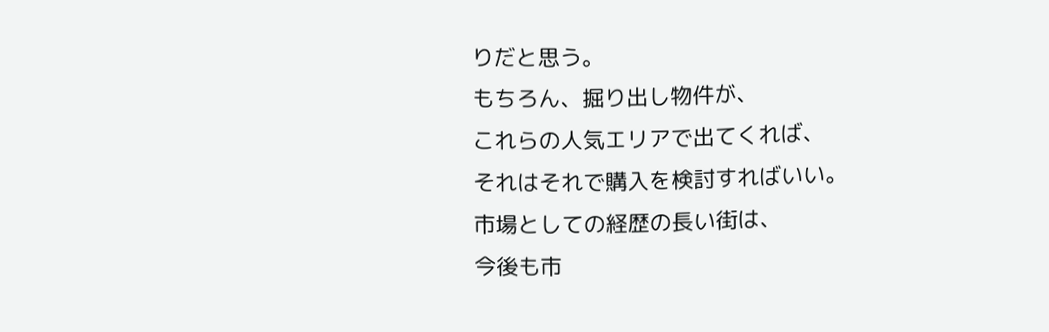りだと思う。
もちろん、掘り出し物件が、
これらの人気エリアで出てくれば、
それはそれで購入を検討すればいい。
市場としての経歴の長い街は、
今後も市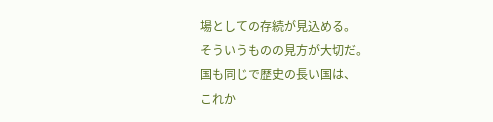場としての存続が見込める。
そういうものの見方が大切だ。
国も同じで歴史の長い国は、
これか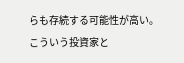らも存続する可能性が高い。
こういう投資家と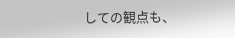しての観点も、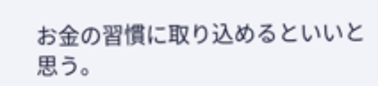お金の習慣に取り込めるといいと思う。